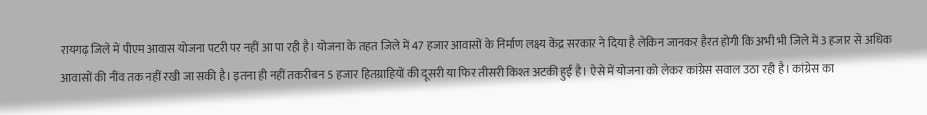रायगढ़ जिले में पीएम आवास योजना पटरी पर नहीं आ पा रही है। योजना के तहत जिले में 47 हजार आवासों के निर्माण लक्ष्य केंद्र सरकार ने दिया है लेकिन जानकर हैरत होगी कि अभी भी जिले में 3 हजार से अधिक आवासों की नींव तक नहीं रखी जा सकी है। इतना ही नहीं तकरीबन 5 हजार हितग्राहियों की दूसरी या फिर तीसरी किश्त अटकी हुई है। ऐसे में योजना को लेकर कांग्रेस सवाल उठा रही है। कांग्रेस का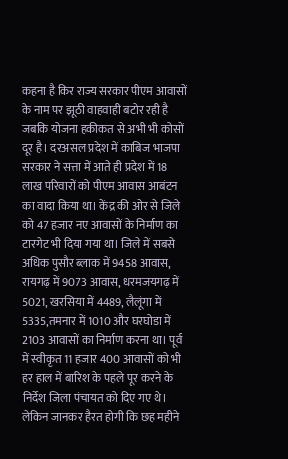कहना है किर राज्य सरकार पीएम आवासों के नाम पर झूठी वाहवाही बटोर रही है जबकि योजना हकीकत से अभी भी कोसों दूर है। दरअसल प्रदेश में काबिज भाजपा सरकार ने सत्ता में आते ही प्रदेश में 18 लाख परिवारों को पीएम आवास आबंटन का वादा किया था। केंद्र की ओर से जिले को 47 हजार नए आवासों के निर्माण का टारगेट भी दिया गया था। जिले में सबसे अधिक पुसौर ब्लाक में 9458 आवास, रायगढ़ में 9073 आवास, धरमजयगढ़ में 5021, खरसिया में 4489, लैलूंगा में 5335,तमनार में 1010 और घरघोडा में 2103 आवासों का निर्माण करना था। पूर्व में स्वीकृत 11 हजार 400 आवासों को भी हर हाल में बारिश के पहले पूर करने के निर्देश जिला पंचायत को दिए गए थे। लेकिन जानकर हैरत होगी कि छह महीने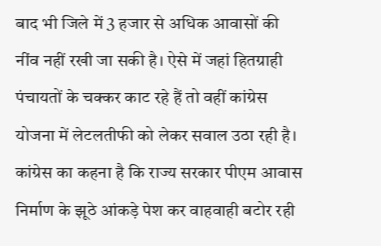बाद भी जिले में 3 हजार से अधिक आवासों की नींव नहीं रखी जा सकी है। ऐसे में जहां हितग्राही पंचायतों के चक्कर काट रहे हैं तो वहीं कांग्रेस योजना में लेटलतीफी को लेकर सवाल उठा रही है। कांग्रेस का कहना है कि राज्य सरकार पीएम आवास निर्माण के झूठे आंकड़े पेश कर वाहवाही बटोर रही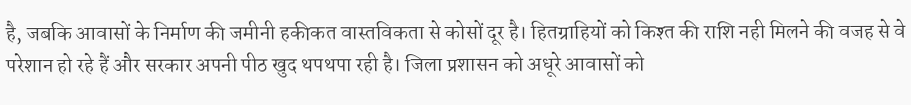है, जबकि आवासों के निर्माण की जमीनी हकीकत वास्तविकता से कोसों दूर है। हितग्राहियों को किश्त की राशि नही मिलने की वजह से वे परेशान हो रहे हैं और सरकार अपनी पीठ खुद थपथपा रही है। जिला प्रशासन को अधूरे आवासों को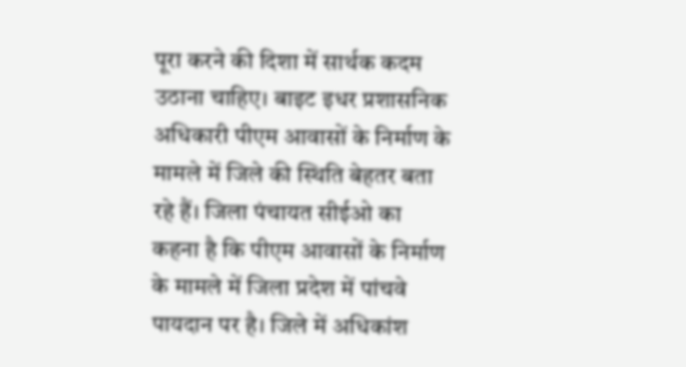पूरा करने की दिशा में सार्थक कदम उठाना चाहिए। बाइट इधर प्रशासनिक अधिकारी पीएम आवासों के निर्माण के मामले में जिले की स्थिति बेहतर बता रहे हैं। जिला पंचायत सीईओ का कहना है कि पीएम आवासों के निर्माण के मामले में जिला प्रदेश में पांचवे पायदान पर है। जिले में अधिकांश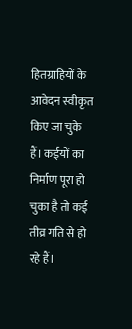हितग्राहियों के आवेदन स्वीकृत किए जा चुके हैं। कईयों का निर्माण पूरा हो चुका है तो कई तीव्र गति से हो रहे हैं।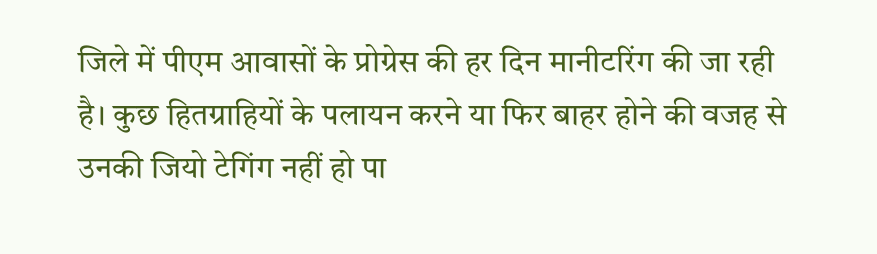जिले में पीएम आवासों के प्रोग्रेस की हर दिन मानीटरिंग की जा रही है। कुछ हितग्राहियों के पलायन करने या फिर बाहर होने की वजह से उनकी जियो टेगिंग नहीं हो पा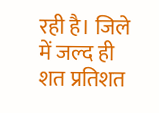रही है। जिले में जल्द ही शत प्रतिशत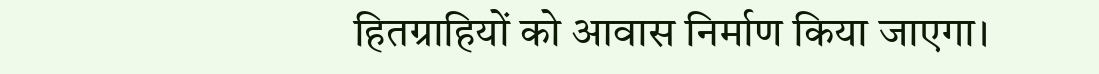हितग्राहियों को आवास निर्माण किया जाएगा।